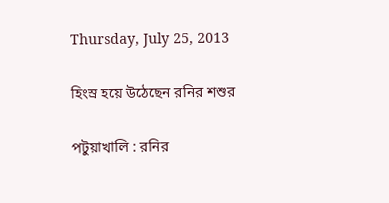Thursday, July 25, 2013

হিংস্র হয়ে উঠেছেন রনির শশুর

পটুয়াখালি : রনির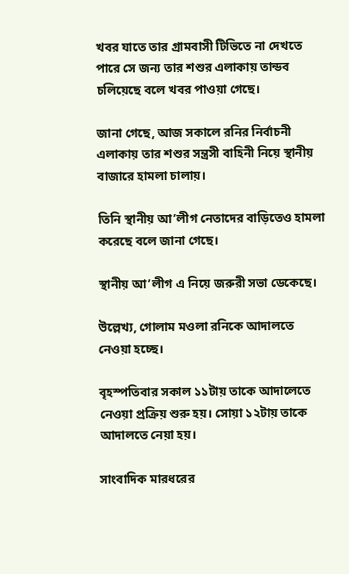খবর যাতে তার গ্রামবাসী টিভিতে না দেখতে পারে সে জন্য তার শশুর এলাকায় তান্ডব চলিয়েছে বলে খবর পাওয়া গেছে।

জানা গেছে, আজ সকালে রনির নির্বাচনী এলাকায় তার শশুর সন্ত্রসী বাহিনী নিয়ে স্থানীয় বাজারে হামলা চালায়।

তিনি স্থানীয় আ’লীগ নেতাদের বাড়িতেও হামলা করেছে বলে জানা গেছে।

স্থানীয় আ’লীগ এ নিয়ে জরুরী সভা ডেকেছে।

উল্লেখ্য, গোলাম মওলা রনিকে আদালতে নেওয়া হচ্ছে।

বৃহস্পতিবার সকাল ১১টায় তাকে আদালেতে নেওয়া প্রক্রিয় শুরু হয়। সোয়া ১২টায় তাকে আদালতে নেয়া হয়।

সাংবাদিক মারধরের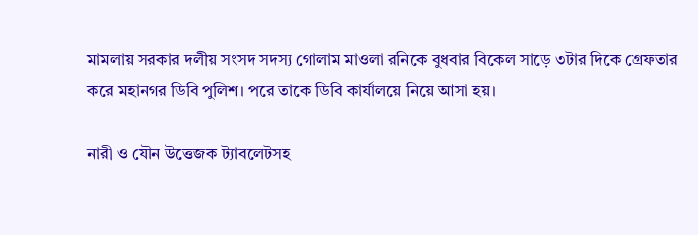মামলায় সরকার দলীয় সংসদ সদস্য গোলাম মাওলা রনিকে বুধবার বিকেল সাড়ে ৩টার দিকে গ্রেফতার করে মহানগর ডিবি পুলিশ। পরে তাকে ডিবি কার্যালয়ে নিয়ে আসা হয়।

নারী ও যৌন উত্তেজক ট্যাবলেটসহ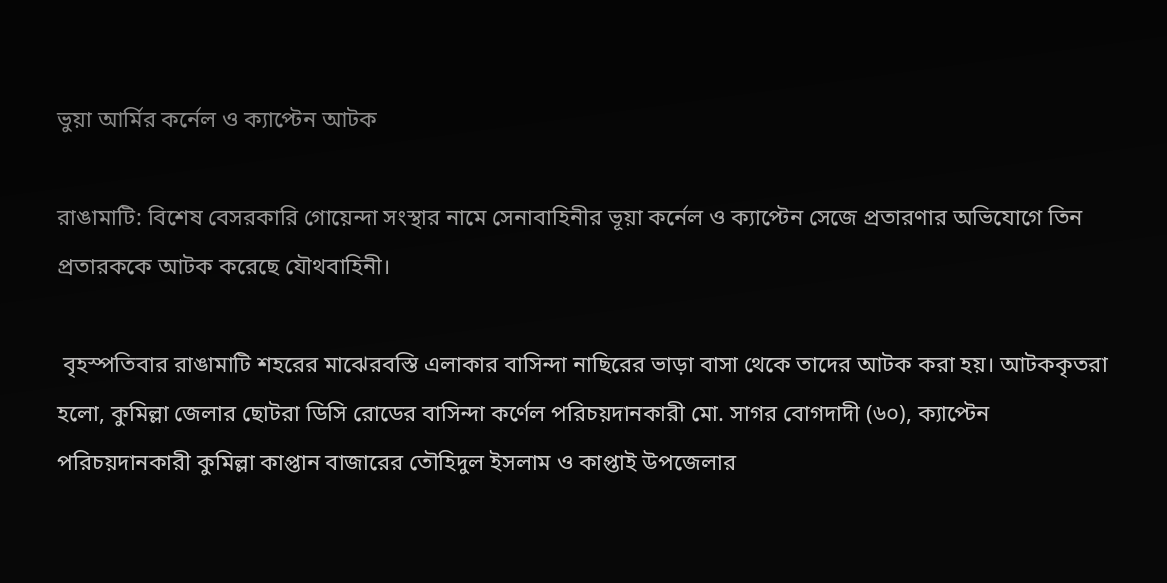ভুয়া আর্মির কর্নেল ও ক্যাপ্টেন আটক

রাঙামাটি: বিশেষ বেসরকারি গোয়েন্দা সংস্থার নামে সেনাবাহিনীর ভূয়া কর্নেল ও ক্যাপ্টেন সেজে প্রতারণার অভিযোগে তিন প্রতারককে আটক করেছে যৌথবাহিনী।

 বৃহস্পতিবার রাঙামাটি শহরের মাঝেরবস্তি এলাকার বাসিন্দা নাছিরের ভাড়া বাসা থেকে তাদের আটক করা হয়। আটককৃতরা হলো, কুমিল্লা জেলার ছোটরা ডিসি রোডের বাসিন্দা কর্ণেল পরিচয়দানকারী মো. সাগর বোগদাদী (৬০), ক্যাপ্টেন পরিচয়দানকারী কুমিল্লা কাপ্তান বাজারের তৌহিদুল ইসলাম ও কাপ্তাই উপজেলার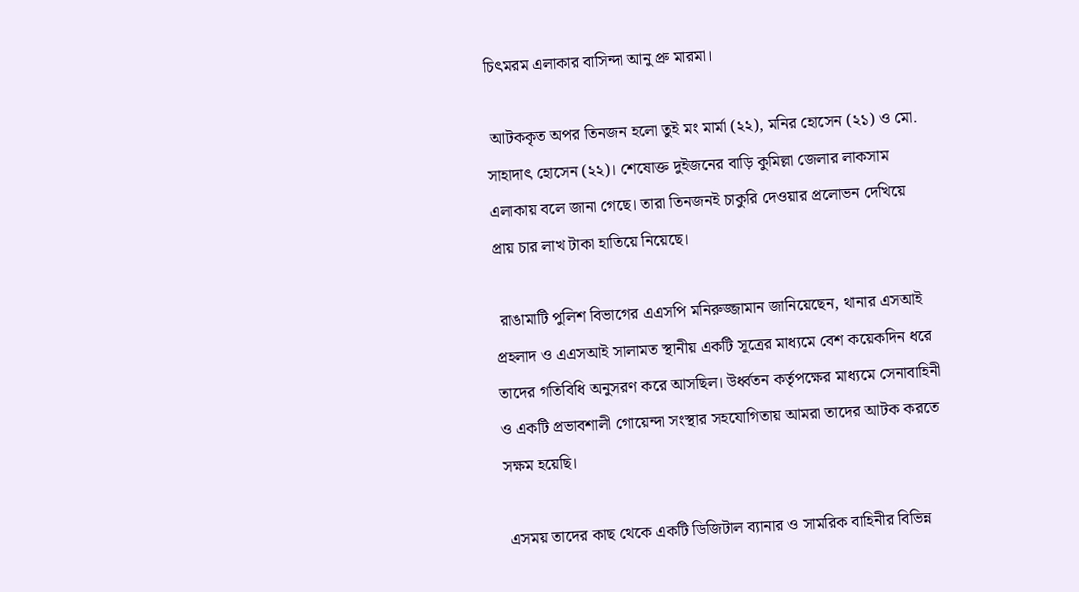চিৎমরম এলাকার বাসিন্দা আনু প্রু মারমা।

 আটককৃত অপর তিনজন হলো তুই মং মার্মা (২২), মনির হোসেন (২১) ও মো. সাহাদাৎ হোসেন (২২)। শেষোক্ত দুইজনের বাড়ি কুমিল্লা জেলার লাকসাম এলাকায় বলে জানা গেছে। তারা তিনজনই চাকুরি দেওয়ার প্রলোভন দেখিয়ে প্রায় চার লাখ টাকা হাতিয়ে নিয়েছে।

 রাঙামাটি পুলিশ বিভাগের এএসপি মনিরুজ্জামান জানিয়েছেন, থানার এসআই প্রহলাদ ও এএসআই সালামত স্থানীয় একটি সূত্রের মাধ্যমে বেশ কয়েকদিন ধরে তাদের গতিবিধি অনুসরণ করে আসছিল। উর্ধ্বতন কর্তৃপক্ষের মাধ্যমে সেনাবাহিনী ও একটি প্রভাবশালী গোয়েন্দা সংস্থার সহযোগিতায় আমরা তাদের আটক করতে সক্ষম হয়েছি।

 এসময় তাদের কাছ থেকে একটি ডিজিটাল ব্যানার ও সামরিক বাহিনীর বিভিন্ন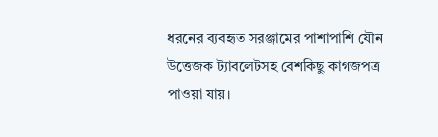ধরনের ব্যবহৃত সরঞ্জামের পাশাপাশি যৌন উত্তেজক ট্যাবলেটসহ বেশকিছু কাগজপত্র পাওয়া যায়।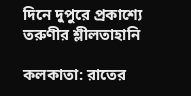দিনে দুপুরে প্রকাশ্যে তরুণীর শ্লীলতাহানি

কলকাতা: রাতের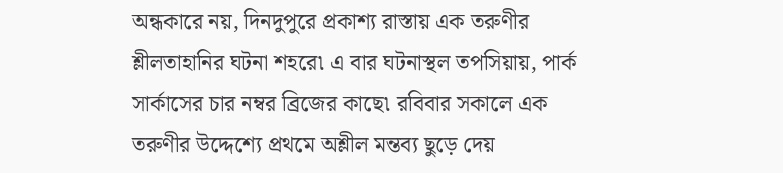অন্ধকারে নয়, দিনদুপুরে প্রকাশ্য রাস্তায় এক তরুণীর শ্লীলতাহানির ঘটনা শহরে৷ এ বার ঘটনাস্থল তপসিয়ায়, পার্ক সার্কাসের চার নম্বর ব্রিজের কাছে৷ রবিবার সকালে এক তরুণীর উদ্দেশ্যে প্রথমে অশ্লীল মন্তব্য ছুড়ে দেয়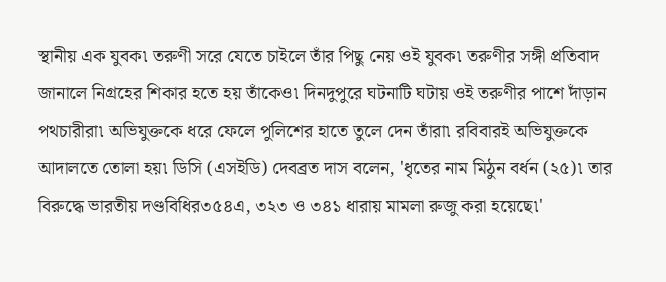স্থানীয় এক যুবক৷ তরুণী সরে যেতে চাইলে তাঁর পিছু নেয় ওই যুবক৷ তরুণীর সঙ্গী প্রতিবাদ জানালে নিগ্রহের শিকার হতে হয় তাঁকেও৷ দিনদুপুরে ঘটনাটি ঘটায় ওই তরুণীর পাশে দাঁড়ান পথচারীরা৷ অভিযুক্তকে ধরে ফেলে পুলিশের হাতে তুলে দেন তাঁরা৷ রবিবারই অভিযুক্তকে আদালতে তোলা হয়৷ ডিসি (এসইডি) দেবব্রত দাস বলেন, 'ধৃতের নাম মিঠুন বর্ধন (২৫)৷ তার    বিরুদ্ধে ভারতীয় দণ্ডবিধির৩৫৪এ, ৩২৩ ও ৩৪১ ধারায় মামলা রুজু করা হয়েছে৷'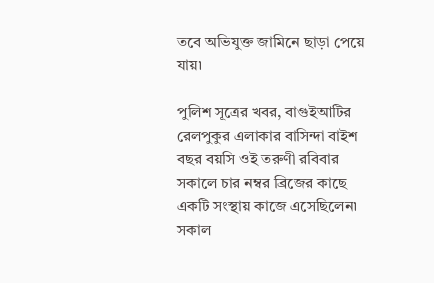তবে অভিযুক্ত জামিনে ছাড়া পেয়ে যায়৷

পুলিশ সূত্রের খবর, বাগুইআটির রেলপুকুর এলাকার বাসিন্দা বাইশ বছর বয়সি ওই তরুণী রবিবার সকালে চার নম্বর ব্রিজের কাছে একটি সংস্থায় কাজে এসেছিলেন৷ সকাল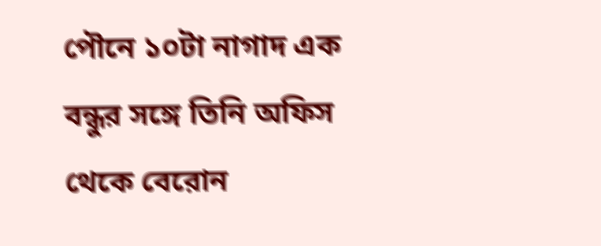পৌনে ১০টা নাগাদ এক বন্ধুর সঙ্গে তিনি অফিস থেকে বেরোন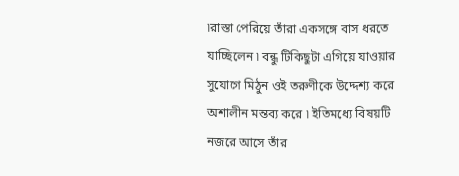৷রাস্তা পেরিয়ে তাঁরা একসঙ্গে বাস ধরতে যাচ্ছিলেন ৷ বন্ধু টিকিছুটা এগিয়ে যাওয়ার সুযোগে মিঠুন ওই তরুণীকে উদ্দেশ্য করে অশালীন মন্তব্য করে ৷ ইতিমধ্যে বিষয়টি নজরে আসে তাঁর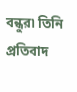বন্ধুর৷ তিনি প্রতিবাদ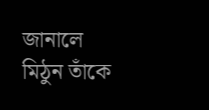জানালে মিঠুন তাঁকে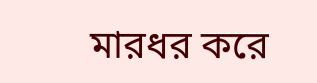মারধর করে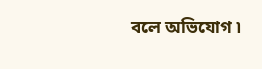বলে অভিযোগ ৷